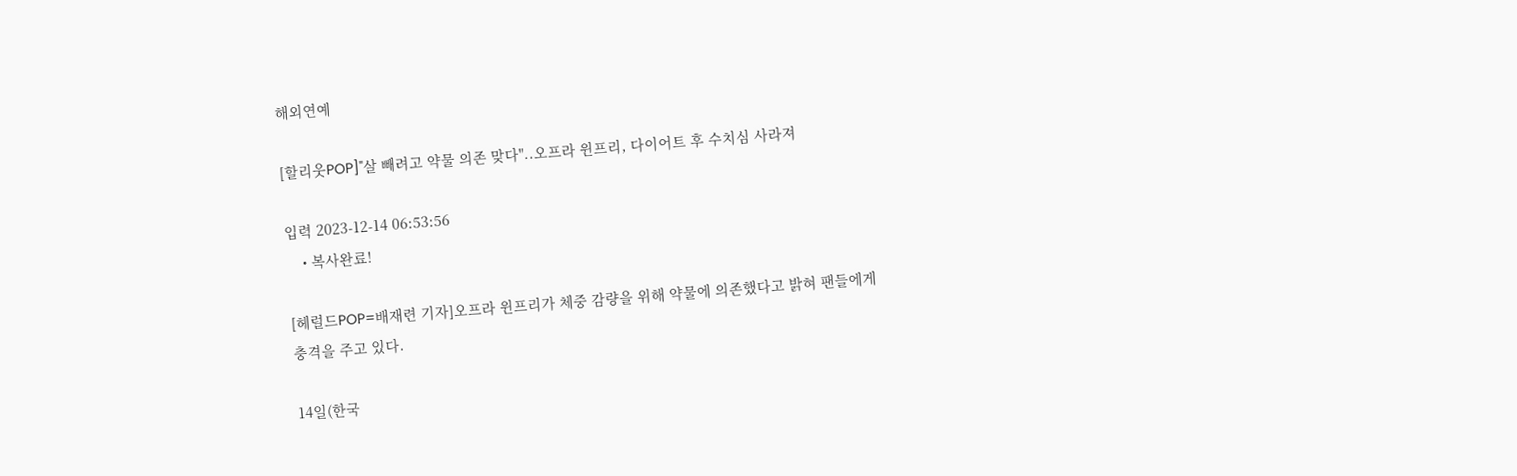해외연예

[할리웃POP]"살 빼려고 약물 의존 맞다"..오프라 윈프리, 다이어트 후 수치심 사라져

입력 2023-12-14 06:53:56
    • 복사완료!

[헤럴드POP=배재련 기자]오프라 윈프리가 체중 감량을 위해 약물에 의존했다고 밝혀 팬들에게 충격을 주고 있다.

14일(한국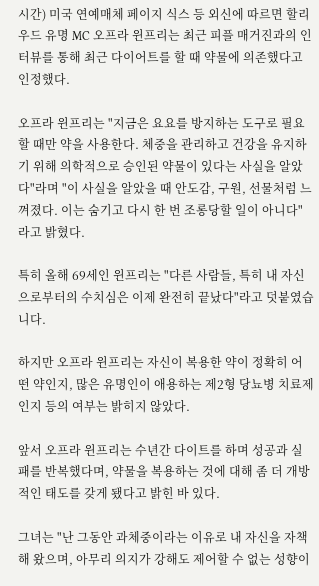시간) 미국 연예매체 페이지 식스 등 외신에 따르면 할리우드 유명 MC 오프라 윈프리는 최근 피플 매거진과의 인터뷰를 통해 최근 다이어트를 할 때 약물에 의존했다고 인정했다.

오프라 윈프리는 "지금은 요요를 방지하는 도구로 필요할 때만 약을 사용한다. 체중을 관리하고 건강을 유지하기 위해 의학적으로 승인된 약물이 있다는 사실을 알았다"라며 "이 사실을 알았을 때 안도감, 구원, 선물처럼 느껴졌다. 이는 숨기고 다시 한 번 조롱당할 일이 아니다"라고 밝혔다.

특히 올해 69세인 윈프리는 "다른 사람들, 특히 내 자신으로부터의 수치심은 이제 완전히 끝났다"라고 덧붙였습니다.

하지만 오프라 윈프리는 자신이 복용한 약이 정확히 어떤 약인지, 많은 유명인이 애용하는 제2형 당뇨병 치료제인지 등의 여부는 밝히지 않았다.

앞서 오프라 윈프리는 수년간 다이트를 하며 성공과 실패를 반복했다며, 약물을 복용하는 것에 대해 좀 더 개방적인 태도를 갖게 됐다고 밝힌 바 있다.

그녀는 "난 그동안 과체중이라는 이유로 내 자신을 자책해 왔으며, 아무리 의지가 강해도 제어할 수 없는 성향이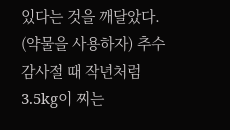있다는 것을 깨달았다. (약물을 사용하자) 추수감사절 때 작년처럼 3.5kg이 찌는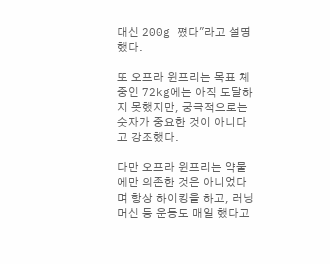대신 200g 쪘다"라고 설명했다.

또 오프라 윈프리는 목표 체중인 72kg에는 아직 도달하지 못했지만, 궁극적으로는 숫자가 중요한 것이 아니다고 강조했다.

다만 오프라 윈프리는 약물에만 의존한 것은 아니었다며 항상 하이킹을 하고, 러닝머신 등 운동도 매일 했다고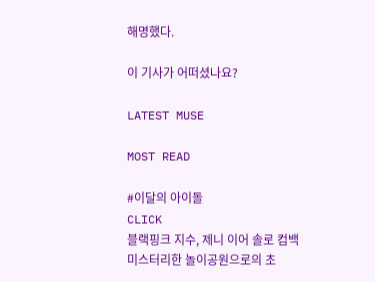해명했다.

이 기사가 어떠셨나요?

LATEST MUSE

MOST READ

#이달의 아이돌
CLICK
블랙핑크 지수, 제니 이어 솔로 컴백
미스터리한 놀이공원으로의 초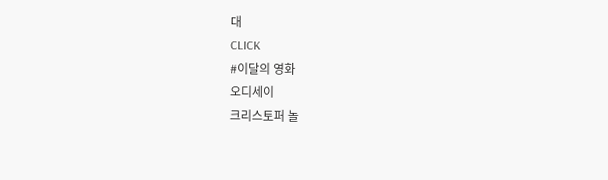대
CLICK
#이달의 영화
오디세이
크리스토퍼 놀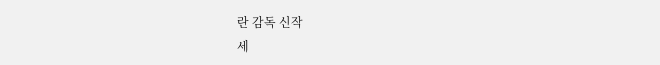란 감독 신작
세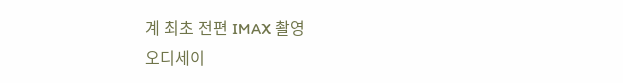계 최초 전편 IMAX 촬영
오디세이